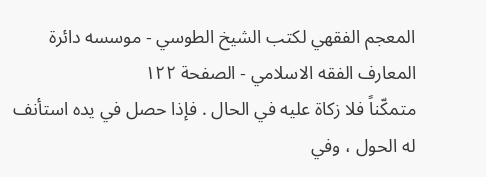المعجم الفقهي لکتب الشيخ الطوسي - موسسه دائرة المعارف الفقه الاسلامي - الصفحة ١٢٢
متمكّناً فلا زكاة عليه في الحال . فإذا حصل في يده استأنف له الحول ، وفي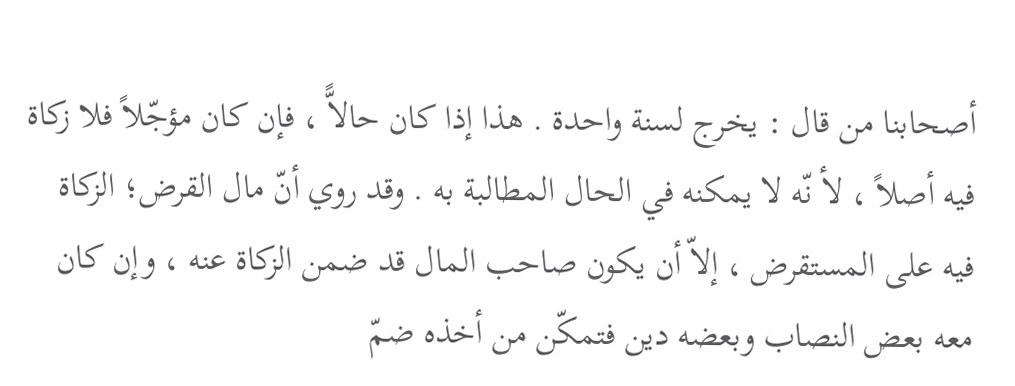أصحابنا من قال : يخرج لسنة واحدة . هذا إذا كان حالاًّ ، فإن كان مؤجّلاً فلا زكاة فيه أصلاً ، لأ نّه لا يمكنه في الحال المطالبة به . وقد روي أنّ مال القرض؛ الزكاة فيه على المستقرض ، إلاّ أن يكون صاحب المال قد ضمن الزكاة عنه ، وإن كان معه بعض النصاب وبعضه دين فتمكّن من أخذه ضمّ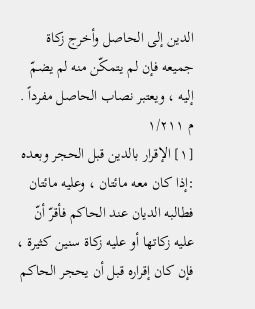الدين إلى الحاصل وأخرج زكاة جميعه فإن لم يتمكّن منه لم يضمّ إليه ، ويعتبر نصاب الحاصل مفرداً .
م ١/٢١١
[١] الإقرار بالدين قبل الحجر وبعده :إذا كان معه مائتان ، وعليه مائتان فطالبه الديان عند الحاكم فأقرّ أنّ عليه زكاتها أو عليه زكاة سنين كثيرة ، فإن كان إقراره قبل أن يحجر الحاكم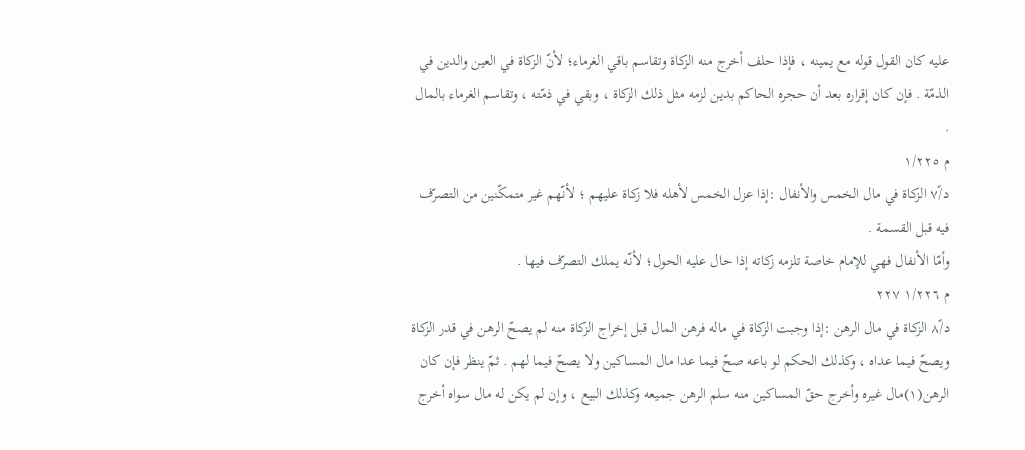عليه كان القول قوله مع يمينه ، فإذا حلف أخرج منه الزكاة وتقاسم باقي الغرماء؛ لأنّ الزكاة في العين والدين في الذمّة . فإن كان إقراره بعد أن حجره الحاكم بدين لزمه مثل ذلك الزكاة ، وبقي في ذمّته ، وتقاسم الغرماء بالمال .
م ١/٢٢٥
د/٧ً الزكاة في مال الخمس والأنفال :إذا عزل الخمس لأهله فلا زكاة عليهم ؛ لأنّهم غير متمكّنين من التصرّف فيه قبل القسمة .
وأمّا الأنفال فهي للإمام خاصة تلزمه زكاته إذا حال عليه الحول؛ لأنّه يملك التصرّف فيها .
م ١/٢٢٦ ٢٢٧
د/٨ً الزكاة في مال الرهن :إذا وجبت الزكاة في ماله فرهن المال قبل إخراج الزكاة منه لم يصحّ الرهن في قدر الزكاة ويصحّ فيما عداه ، وكذلك الحكم لو باعه صحّ فيما عدا مال المساكين ولا يصحّ فيما لهم . ثمّ ينظر فإن كان الرهن(١)مال غيره وأخرج حقّ المساكين منه سلم الرهن جميعه وكذلك البيع ، وإن لم يكن له مال سواه أخرج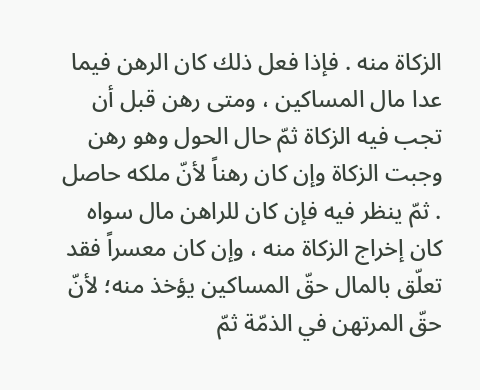الزكاة منه . فإذا فعل ذلك كان الرهن فيما عدا مال المساكين ، ومتى رهن قبل أن تجب فيه الزكاة ثمّ حال الحول وهو رهن وجبت الزكاة وإن كان رهناً لأنّ ملكه حاصل . ثمّ ينظر فيه فإن كان للراهن مال سواه كان إخراج الزكاة منه ، وإن كان معسراً فقد تعلّق بالمال حقّ المساكين يؤخذ منه؛ لأنّ حقّ المرتهن في الذمّة ثمّ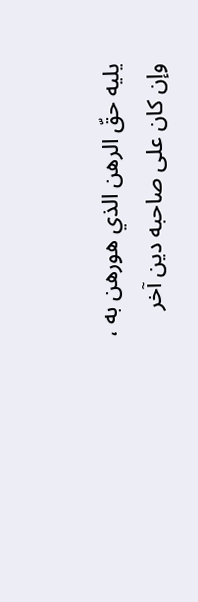يليه حقّ الرهن الذي هورهن به ، وإن كان على صاحبه دين آخر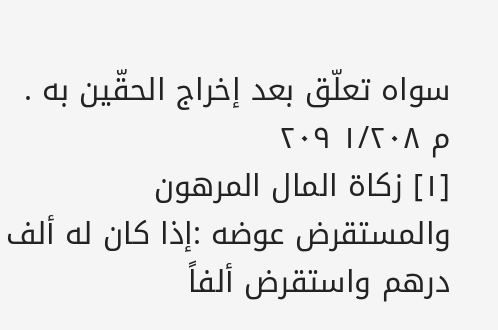سواه تعلّق بعد إخراج الحقّين به .
م ١/٢٠٨ ٢٠٩
[١] زكاة المال المرهون والمستقرض عوضه :إذا كان له ألف درهم واستقرض ألفاً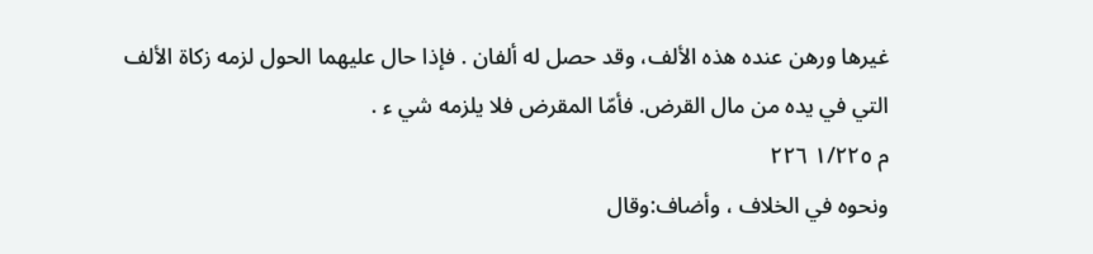غيرها ورهن عنده هذه الألف، وقد حصل له ألفان . فإذا حال عليهما الحول لزمه زكاة الألف التي في يده من مال القرض. فأمّا المقرض فلا يلزمه شي ء .
م ١/٢٢٥ ٢٢٦
ونحوه في الخلاف ، وأضاف:وقال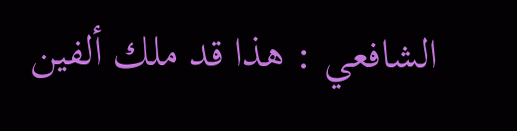الشافعي : هذا قد ملك ألفين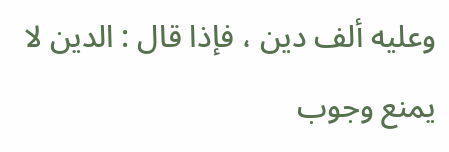وعليه ألف دين ، فإذا قال : الدين لا يمنع وجوب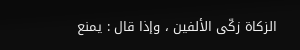الزكاة زكّى الألفين ، وإذا قال : يمنع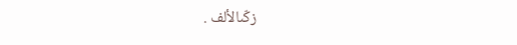زكّىالألف .